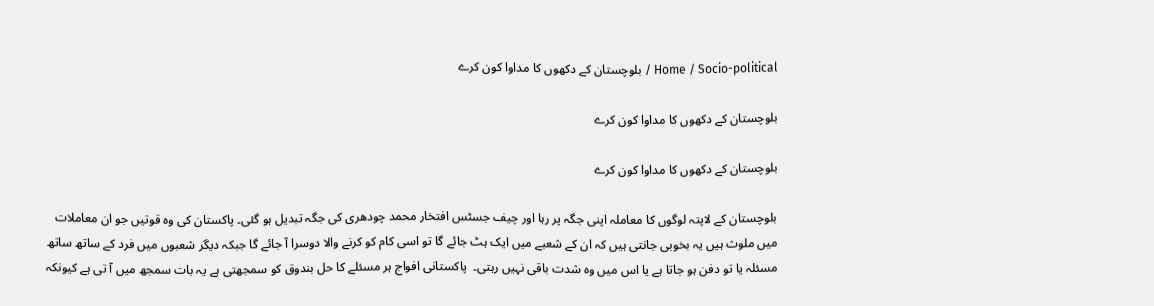Home / Socio-political / بلوچستان کے دکھوں کا مداوا کون کرے

بلوچستان کے دکھوں کا مداوا کون کرے

بلوچستان کے دکھوں کا مداوا کون کرے

بلوچستان کے لاپتہ لوگوں کا معاملہ اپنی جگہ پر رہا اور چیف جسٹس افتخار محمد چودھری کی جگہ تبدیل ہو گئی۔ پاکستان کی وہ قوتیں جو ان معاملات میں ملوث ہیں یہ بخوبی جانتی ہیں کہ ان کے شعبے میں ایک ہٹ جائے گا تو اسی کام کو کرنے والا دوسرا آ جائے گا جبکہ دیگر شعبوں میں فرد کے ساتھ ساتھ مسئلہ یا تو دفن ہو جاتا ہے یا اس میں وہ شدت باقی نہیں رہتی۔  پاکستانی افواج ہر مسئلے کا حل بندوق کو سمجھتی ہے یہ بات سمجھ میں آ تی ہے کیونکہ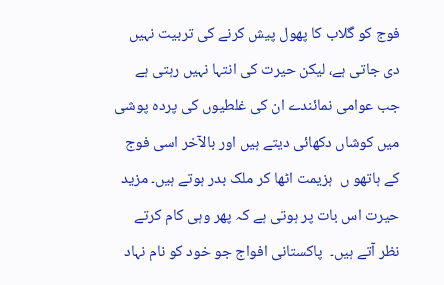فوج کو گلاب کا پھول پیش کرنے کی تربیت نہیں دی جاتی ہے، لیکن حیرت کی انتہا نہیں رہتی ہے جب عوامی نمائندے ان کی غلطیوں کی پردہ پوشی میں کوشاں دکھائی دیتے ہیں اور بالآخر اسی فوج کے ہاتھو ں  ہزیمت اٹھا کر ملک بدر ہوتے ہیں۔ مزید حیرت اس بات پر ہوتی ہے کہ پھر وہی کام کرتے نظر آتے ہیں۔  پاکستانی افواج جو خود کو نام نہاد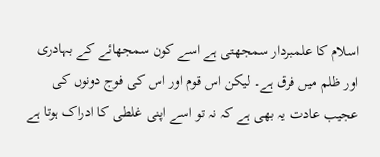اسلام کا علمبردار سمجھتی ہے اسے کون سمجھائے کے بہادری اور ظلم میں فرق ہے۔ لیکن اس قوم اور اس کی فوج دونوں کی عجیب عادت یہ بھی ہے کہ نہ تو اسے اپنی غلطی کا ادراک ہوتا ہے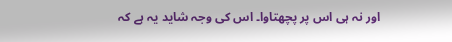اور نہ ہی اس پر پچھتاوا۔ اس کی وجہ شاید یہ ہے کہ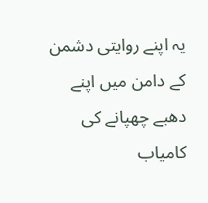یہ اپنے روایتی دشمن کے دامن میں اپنے دھبے چھپانے کی کامیاب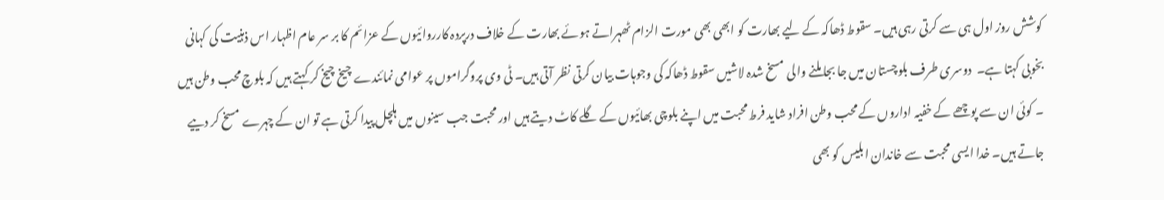کوشش روز اول ہی سے کرتی رہی ہیں۔ سقوط ڈھاکہ کے لیے بھارت کو ابھی بھی مورت الزام ٹھہراتے ہوئے بھارت کے خلاف درپردہ کارروائیوں کے عزائم کا بر سر عام اظہار اس ذہنیت کی کہانی بخوبی کہتا ہے۔  دوسری طرف بلوچستان میں جا بجا ملنے والی مسخ شدہ لاشیں سقوط ڈھاکہ کی وجوہات بیان کرتی نظر آتی ہیں۔ ٹی وی پروگراموں پر عوامی نمائندے چیخ چیخ کر کہتے ہیں کہ بلوچ محب وطن ہیں ۔ کوئی ان سے پوچھے کے خفیہ اداروں کے محب وطن افراد شاید فرط محبت میں اپنے بلوچی بھائیوں کے گلے کاٹ دیتے ہیں اور محبت جب سینوں میں ہلچل پیدا کرتی ہے تو ان کے چہرے مسخ کر دییے جاتے ہیں۔ خدا ایسی محبت سے خاندان ابلیس کو بھی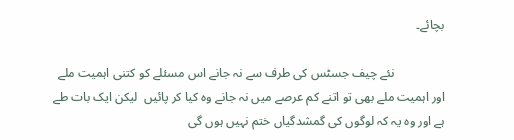بچائے۔

                نئے چیف جسٹس کی طرف سے نہ جانے اس مسئلے کو کتنی اہمیت ملے  اور اہمیت ملے بھی تو اتنے کم عرصے میں نہ جانے وہ کیا کر پائیں  لیکن ایک بات طے ہے اور وہ یہ کہ لوگوں کی گمشدگیاں ختم نہیں ہوں گی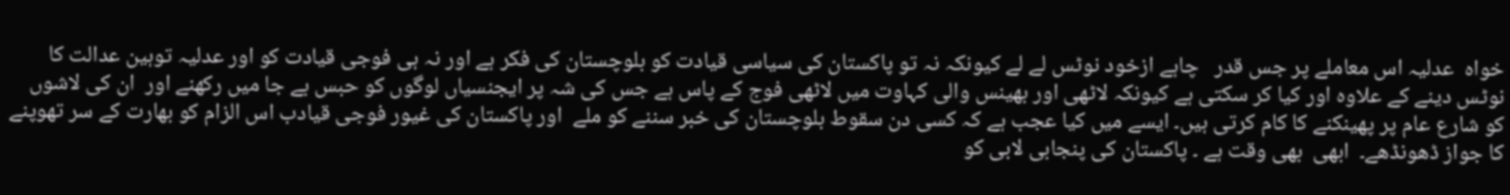خواہ  عدلیہ اس معاملے پر جس قدر   چاہے ازخود نوٹس لے لے کیونکہ نہ تو پاکستان کی سیاسی قیادت کو بلوچستان کی فکر ہے اور نہ ہی فوجی قیادت کو اور عدلیہ توہین عدالت کا نوٹس دینے کے علاوہ اور کیا کر سکتی ہے کیونکہ لاٹھی اور بھینس والی کہاوت میں لاٹھی فوج کے پاس ہے جس کی شہ پر ایجنسیاں لوگوں کو حبس بے جا میں رکھنے اور  ان کی لاشوں کو شارع عام پر پھینکنے کا کام کرتی ہیں۔ ایسے میں کیا عجب ہے کہ کسی دن سقوط بلوچستان کی خبر سننے کو ملے  اور پاکستان کی غیور فوجی قیادب اس الزام کو بھارت کے سر تھوپنے کا جواز ڈھونڈھے۔  ابھی  بھی وقت ہے ۔ پاکستان کی پنجابی لابی کو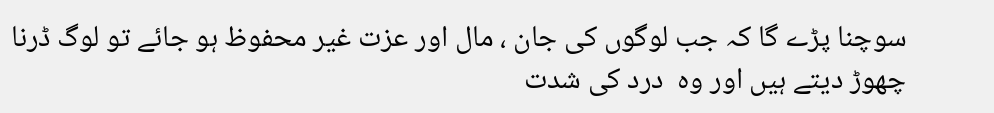سوچنا پڑے گا کہ جب لوگوں کی جان ، مال اور عزت غیر محفوظ ہو جائے تو لوگ ڈرنا چھوڑ دیتے ہیں اور وہ  درد کی شدت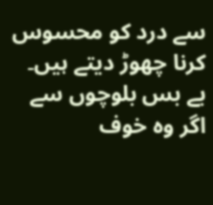سے درد کو محسوس کرنا چھوڑ دیتے ہیں۔  بے بس بلوچوں سے اگر وہ خوف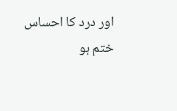اور درد کا احساس ختم ہو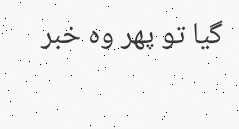گیا تو پھر وہ خبر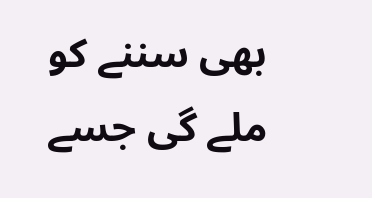بھی سننے کو ملے گی جسے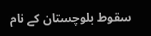سقوط بلوچستان کے نام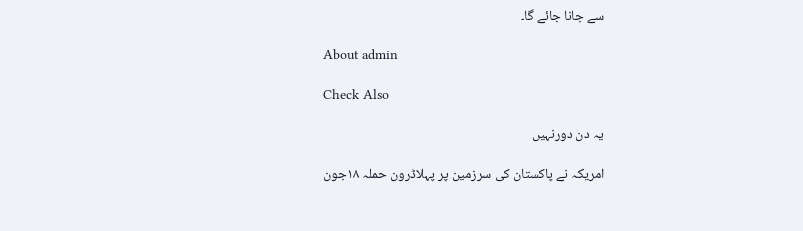سے جانا جائے گا۔

About admin

Check Also

یہ دن دورنہیں

امریکہ نے پاکستان کی سرزمین پر پہلاڈرون حملہ ۱۸جون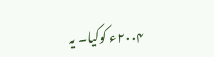۲۰۰۴ء کوکیا۔ یہ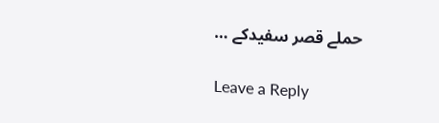حملے قصر سفیدکے …

Leave a Reply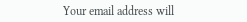Your email address will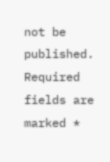not be published. Required fields are marked *